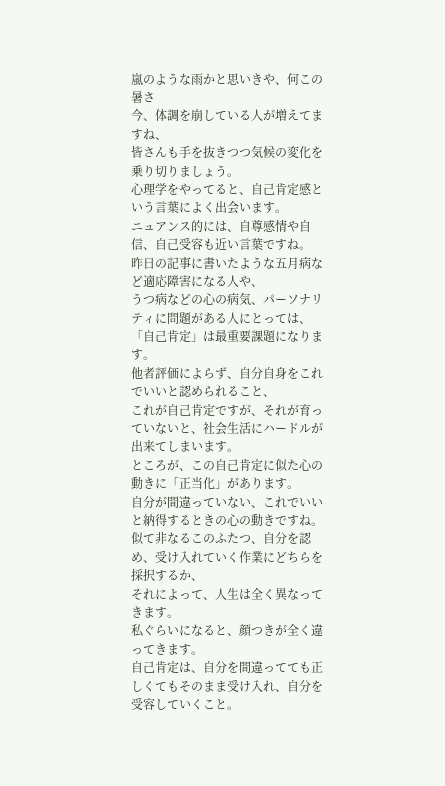嵐のような雨かと思いきや、何この暑さ
今、体調を崩している人が増えてますね、
皆さんも手を抜きつつ気候の変化を乗り切りましょう。
心理学をやってると、自己肯定感という言葉によく出会います。
ニュアンス的には、自尊感情や自信、自己受容も近い言葉ですね。
昨日の記事に書いたような五月病など適応障害になる人や、
うつ病などの心の病気、パーソナリティに問題がある人にとっては、
「自己肯定」は最重要課題になります。
他者評価によらず、自分自身をこれでいいと認められること、
これが自己肯定ですが、それが育っていないと、社会生活にハードルが出来てしまいます。
ところが、この自己肯定に似た心の動きに「正当化」があります。
自分が間違っていない、これでいいと納得するときの心の動きですね。
似て非なるこのふたつ、自分を認め、受け入れていく作業にどちらを採択するか、
それによって、人生は全く異なってきます。
私ぐらいになると、顔つきが全く違ってきます。
自己肯定は、自分を間違ってても正しくてもそのまま受け入れ、自分を受容していくこと。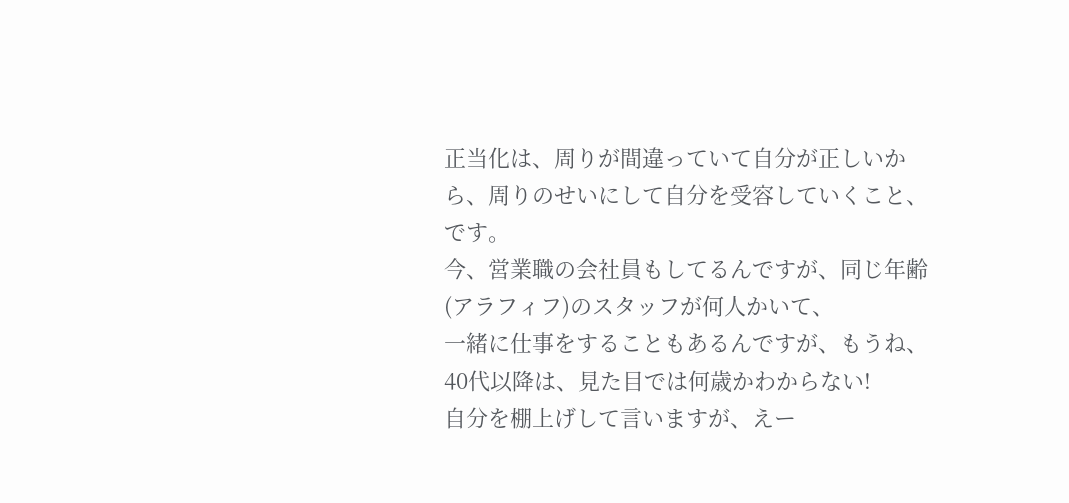正当化は、周りが間違っていて自分が正しいから、周りのせいにして自分を受容していくこと、です。
今、営業職の会社員もしてるんですが、同じ年齢(アラフィフ)のスタッフが何人かいて、
一緒に仕事をすることもあるんですが、もうね、40代以降は、見た目では何歳かわからない!
自分を棚上げして言いますが、えー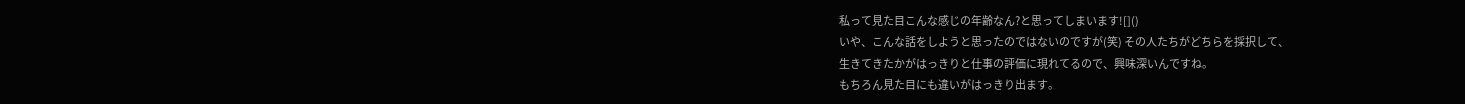私って見た目こんな感じの年齢なん?と思ってしまいます![]()
いや、こんな話をしようと思ったのではないのですが(笑) その人たちがどちらを採択して、
生きてきたかがはっきりと仕事の評価に現れてるので、興味深いんですね。
もちろん見た目にも違いがはっきり出ます。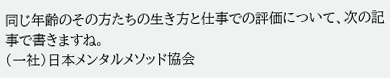同じ年齢のその方たちの生き方と仕事での評価について、次の記事で書きますね。
(一社)日本メンタルメソッド協会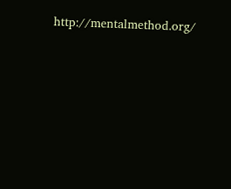http://mentalmethod.org/